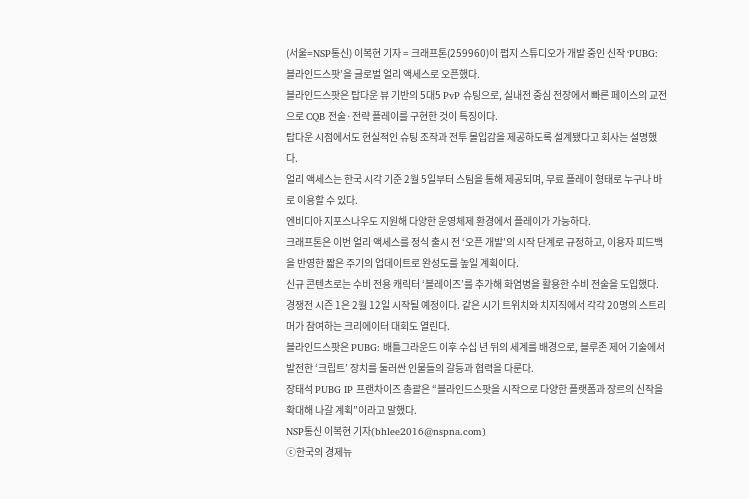(서울=NSP통신) 이복현 기자 = 크래프톤(259960)이 펍지 스튜디오가 개발 중인 신작 ‘PUBG: 블라인드스팟’을 글로벌 얼리 액세스로 오픈했다.
블라인드스팟은 탑다운 뷰 기반의 5대5 PvP 슈팅으로, 실내전 중심 전장에서 빠른 페이스의 교전으로 CQB 전술·전략 플레이를 구현한 것이 특징이다.
탑다운 시점에서도 현실적인 슈팅 조작과 전투 몰입감을 제공하도록 설계됐다고 회사는 설명했다.
얼리 액세스는 한국 시각 기준 2월 5일부터 스팀을 통해 제공되며, 무료 플레이 형태로 누구나 바로 이용할 수 있다.
엔비디아 지포스나우도 지원해 다양한 운영체제 환경에서 플레이가 가능하다.
크래프톤은 이번 얼리 액세스를 정식 출시 전 ‘오픈 개발’의 시작 단계로 규정하고, 이용자 피드백을 반영한 짧은 주기의 업데이트로 완성도를 높일 계획이다.
신규 콘텐츠로는 수비 전용 캐릭터 ‘블레이즈’를 추가해 화염병을 활용한 수비 전술을 도입했다.
경쟁전 시즌 1은 2월 12일 시작될 예정이다. 같은 시기 트위치와 치지직에서 각각 20명의 스트리머가 참여하는 크리에이터 대회도 열린다.
블라인드스팟은 PUBG: 배틀그라운드 이후 수십 년 뒤의 세계를 배경으로, 블루존 제어 기술에서 발전한 ‘크립트’ 장치를 둘러싼 인물들의 갈등과 협력을 다룬다.
장태석 PUBG IP 프랜차이즈 총괄은 “블라인드스팟을 시작으로 다양한 플랫폼과 장르의 신작을 확대해 나갈 계획”이라고 말했다.
NSP통신 이복현 기자(bhlee2016@nspna.com)
ⓒ한국의 경제뉴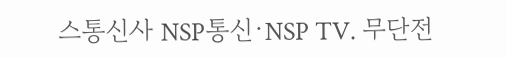스통신사 NSP통신·NSP TV. 무단전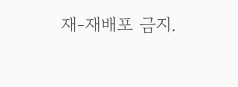재-재배포 금지.